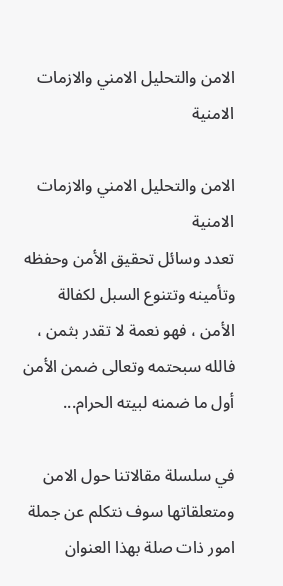الامن والتحليل الامني والازمات الامنية

الامن والتحليل الامني والازمات الامنية
تعدد وسائل تحقيق الأمن وحفظه وتأمينه وتتنوع السبل لكفالة الأمن ، فهو نعمة لا تقدر بثمن ، فالله سبحتمه وتعالى ضمن الأمن أول ما ضمنه لبيته الحرام...

في سلسلة مقالاتنا حول الامن ومتعلقاتها سوف نتكلم عن جملة امور ذات صلة بهذا العنوان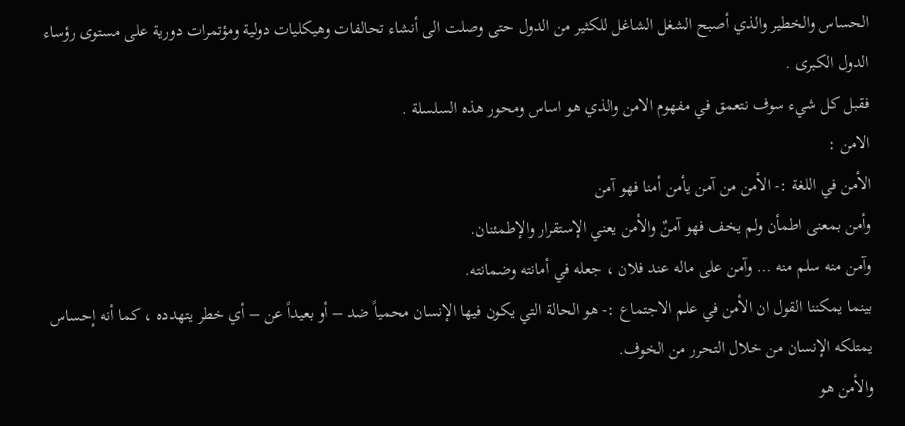الحساس والخطير والذي أصبح الشغل الشاغل للكثير من الدول حتى وصلت الى أنشاء تحالفات وهيكليات دولية ومؤتمرات دورية على مستوى رؤساء الدول الكبرى .
فقبل كل شيء سوف نتعمق في مفهوم الامن والذي هو اساس ومحور هذه السلسلة .
الامن :
الأمن في اللغة :- الأمن من آمن يأمن أمنا فهو آمن
وأمن بمعنى اطمأن ولم يخف فهو آمنٌ والأمن يعني الإستقرار والإطمئنان.
وآمن منه سلم منه … وآمن على ماله عند فلان ، جعله في أمانته وضمانته.
بينما يمكننا القول ان الأمن في علم الاجتماع :- هو الحالة التي يكون فيها الإنسان محمياً ضد – أو بعيداً عن – أي خطر يتهدده ، كما أنه إحساس يمتلكه الإنسان من خلال التحرر من الخوف.
والأمن هو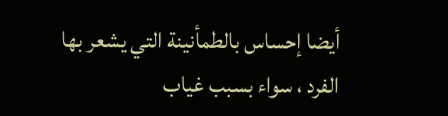أيضا إحساس بالطمأنينة التي يشعر بها الفرد ، سواء بسبب غياب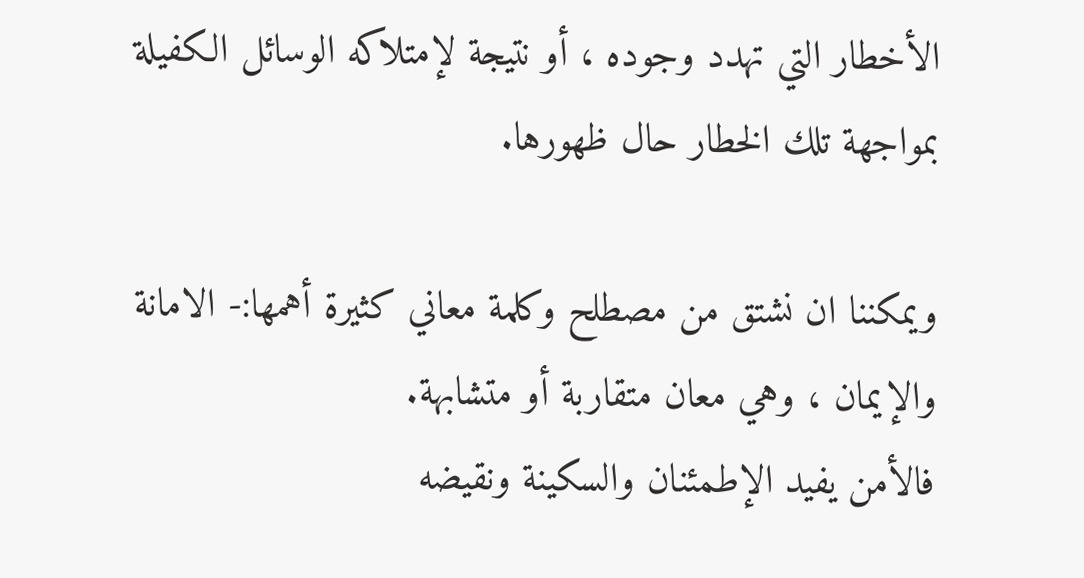الأخطار التي تهدد وجوده ، أو نتيجة لإمتلاكه الوسائل الكفيلة بمواجهة تلك الخطار حال ظهورها.

ويمكننا ان نشتق من مصطلح وكلمة معاني كثيرة أهمها:- الامانة والإيمان ، وهي معان متقاربة أو متشابهة.
فالأمن يفيد الإطمئنان والسكينة ونقيضه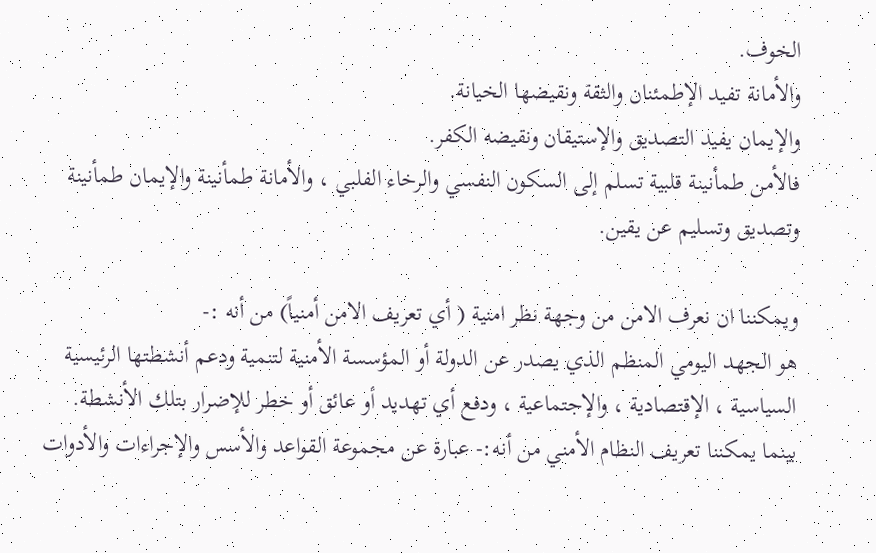الخوف.
والأمانة تفيد الإطمئنان والثقة ونقيضها الخيانة.
والإيمان يفيد التصديق والإستيقان ونقيضه الكفر.
فالأمن طمأنينة قلبية تسلم إلى السكون النفسي والرخاء الفلبي ، والأمانة طمأنينة والإيمان طمأنينة وتصديق وتسليم عن يقين.

ويمكننا ان نعرف الامن من وجهة نظر امنية ( أي تعريف الامن أمنياً) من أنه :-
هو الجهد اليومي المنظم الذي يصدر عن الدولة أو المؤسسة الأمنية لتنمية ودعم أنشطتها الرئيسية السياسية ، الإقتصادية ، والإجتماعية ، ودفع أي تهديد أو عائق أو خطر للإضرار بتلك الأنشطة.
بينما يمكننا تعريف النظام الأمني من أنه:- عبارة عن مجموعة القواعد والأسس والإجراءات والأدوات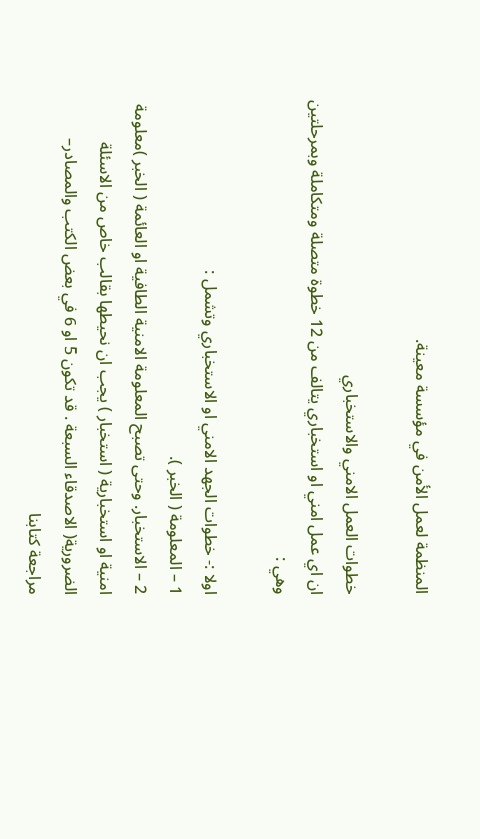المنظمة لعمل الأمن في مؤسسة معينة.

خطوات العمل الامني والاستخباري
ان اي عمل امني او استخباري يتالف من 12 خطوة متصلة ومتكاملة وبمرحلتين وهي :

اولا :- خطوات الجهد الامني او الاستخباري وتشمل :
1 – المعلومة ( الخبر ).
2 – الاستخبار. وحتى تصبح المعلومة الامنية الطافية او العائمة ( الخبر )معلومة امنية او استخبارية ( استخبار ) يجب ان نحيطها بقالب خاص من الاسئلة الضرورية( الاصدقاء السبعة . قد تكون 5 او 6 في بعض الكتب والمصادر– مراجعة كتابنا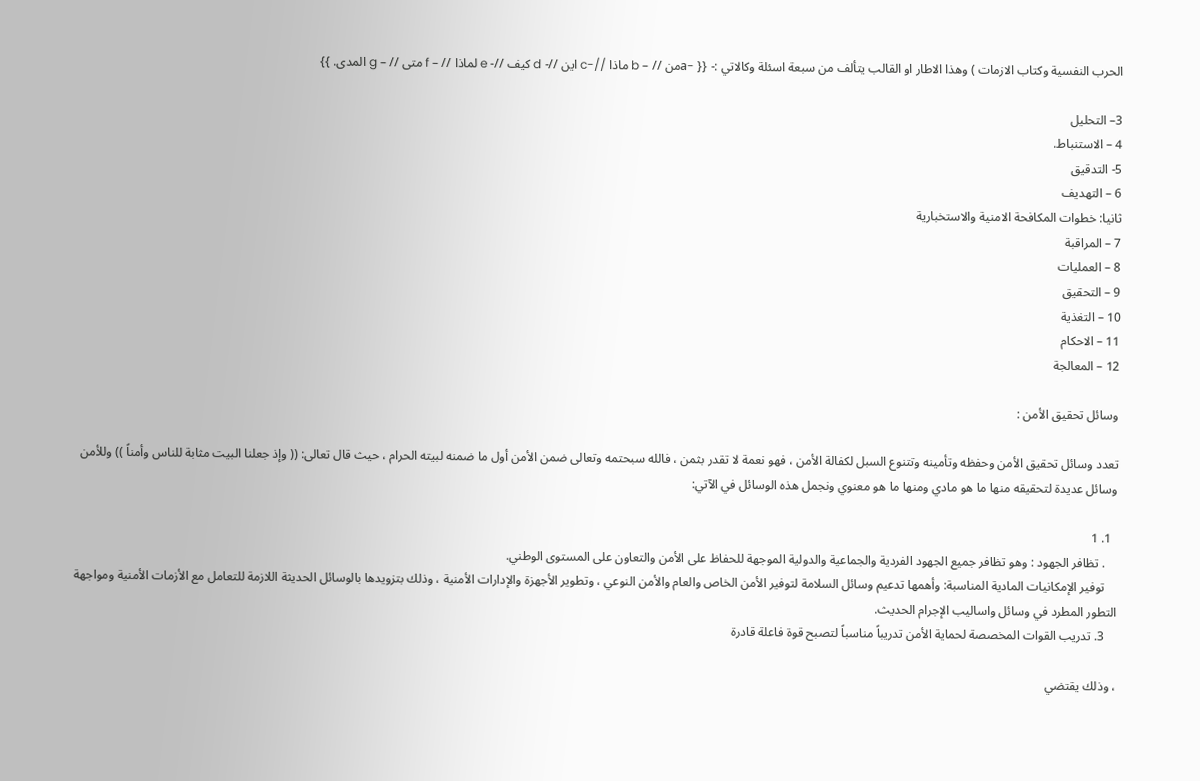الحرب النفسية وكتاب الازمات ) وهذا الاطار او القالب يتألف من سبعة اسئلة وكالاتي :- {{ -aمن // – b ماذا //-c اين //- d كيف //- e لماذا // – f متى // – g المدى. }}

3– التحليل
4 – الاستنباط.
5- التدقيق
6 – التهديف
ثانيا: خطوات المكافحة الامنية والاستخبارية
7 – المراقبة
8 – العمليات
9 – التحقيق
10 – التغذية
11 – الاحكام
12 – المعالجة

وسائل تحقيق الأمن :

تعدد وسائل تحقيق الأمن وحفظه وتأمينه وتتنوع السبل لكفالة الأمن ، فهو نعمة لا تقدر بثمن ، فالله سبحتمه وتعالى ضمن الأمن أول ما ضمنه لبيته الحرام ، حيث قال تعالى: (( وإذ جعلنا البيت مثابة للناس وأمناً )) وللأمن وسائل عديدة لتحقيقه منها ما هو مادي ومنها ما هو معنوي ونجمل هذه الوسائل في الآتي:

  1. 1
    . تظافر الجهود : وهو تظافر جميع الجهود الفردية والجماعية والدولية الموجهة للحفاظ على الأمن والتعاون على المستوى الوطني.
    توفير الإمكانيات المادية المناسبة: وأهمها تدعيم وسائل السلامة لتوفير الأمن الخاص والعام والأمن النوعي ، وتطوير الأجهزة والإدارات الأمنية ، وذلك بتزويدها بالوسائل الحديثة اللازمة للتعامل مع الأزمات الأمنية ومواجهة التطور المطرد في وسائل واساليب الإجرام الحديث.
    3. تدريب القوات المخصصة لحماية الأمن تدريباً مناسباً لتصبح قوة فاعلة قادرة

، وذلك يقتضي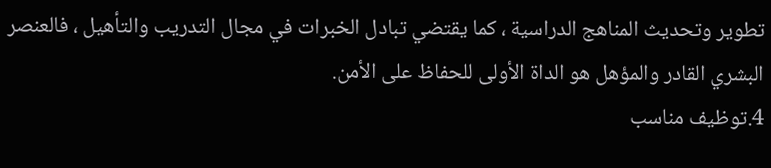تطوير وتحديث المناهج الدراسية ، كما يقتضي تبادل الخبرات في مجال التدريب والتأهيل ، فالعنصر البشري القادر والمؤهل هو الداة الأولى للحفاظ على الأمن.
4.توظيف مناسب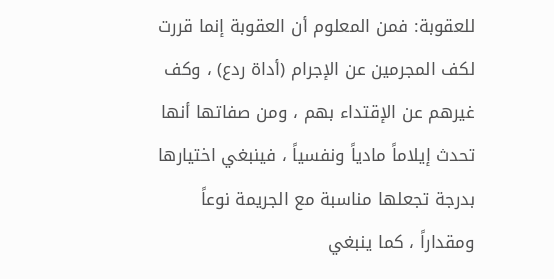للعقوبة: فمن المعلوم أن العقوبة إنما قررت لكف المجرمين عن الإجرام (أداة ردع) ، وكف غيرهم عن الإقتداء بهم ، ومن صفاتها أنها تحدث إيلاماً مادياً ونفسياً ، فينبغي اختيارها بدرجة تجعلها مناسبة مع الجريمة نوعاً ومقداراً ، كما ينبغي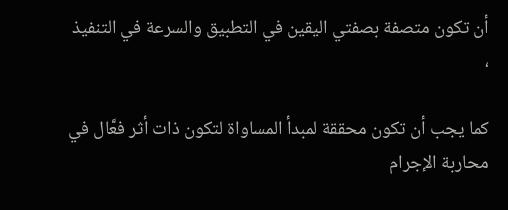أن تكون متصفة بصفتي اليقين في التطبيق والسرعة في التنفيذ ،

كما يجب أن تكون محققة لمبدأ المساواة لتكون ذات أثر فعَّال في محاربة الإجرام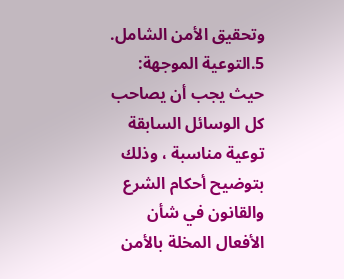وتحقيق الأمن الشامل.
5.التوعية الموجهة: حيث يجب أن يصاحب كل الوسائل السابقة توعية مناسبة ، وذلك بتوضيح أحكام الشرع والقانون في شأن الأفعال المخلة بالأمن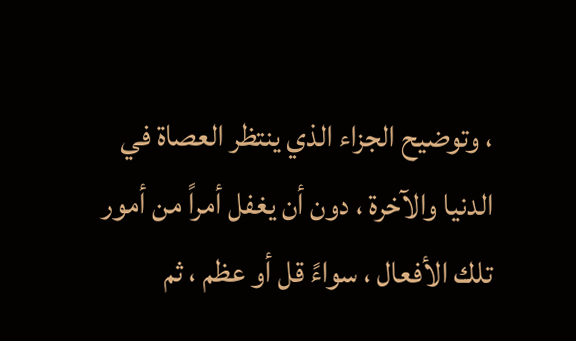، وتوضيح الجزاء الذي ينتظر العصاة في الدنيا والآخرة ، دون أن يغفل أمراً من أمور تلك الأفعال ، سواءً قل أو عظم ، ثم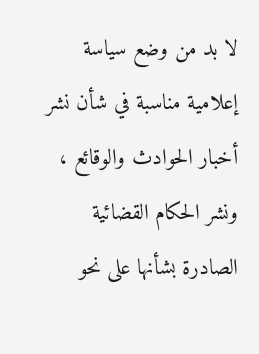لا بد من وضع سياسة إعلامية مناسبة في شأن نشر أخبار الحوادث والوقائع ، ونشر الحكام القضائية الصادرة بشأنها على نحو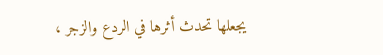يجعلها تحدث أثرها في الردع والزجر ،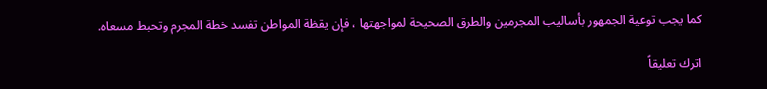كما يجب توعية الجمهور بأساليب المجرمين والطرق الصحيحة لمواجهتها ، فإن يقظة المواطن تفسد خطة المجرم وتحبط مسعاه.

اترك تعليقاً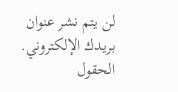لن يتم نشر عنوان بريدك الإلكتروني. الحقول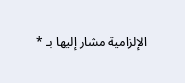الإلزامية مشار إليها بـ *